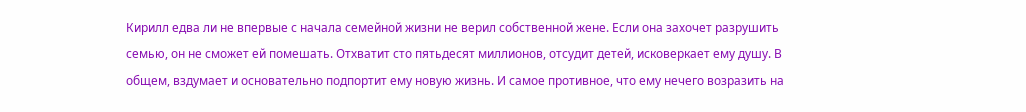Кирилл едва ли не впервые с начала семейной жизни не верил собственной жене. Если она захочет разрушить семью, он не сможет ей помешать. Отхватит сто пятьдесят миллионов, отсудит детей, исковеркает ему душу. В общем, вздумает и основательно подпортит ему новую жизнь. И самое противное, что ему нечего возразить на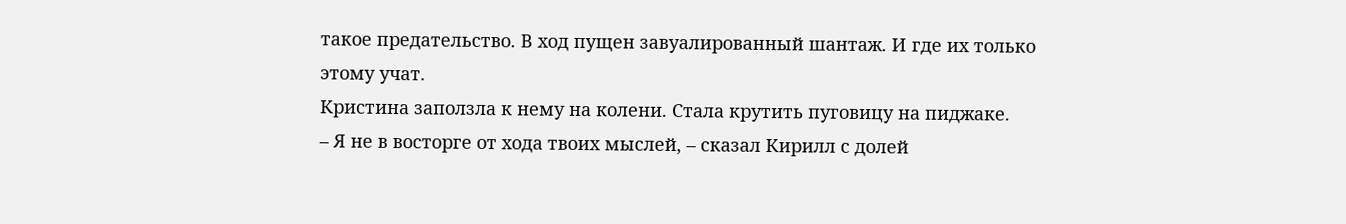такое предательство. В ход пущен завуалированный шантаж. И где их только этому учат.
Кристина заползла к нему на колени. Стала крутить пуговицу на пиджаке.
– Я не в восторге от хода твоих мыслей, – сказал Кирилл с долей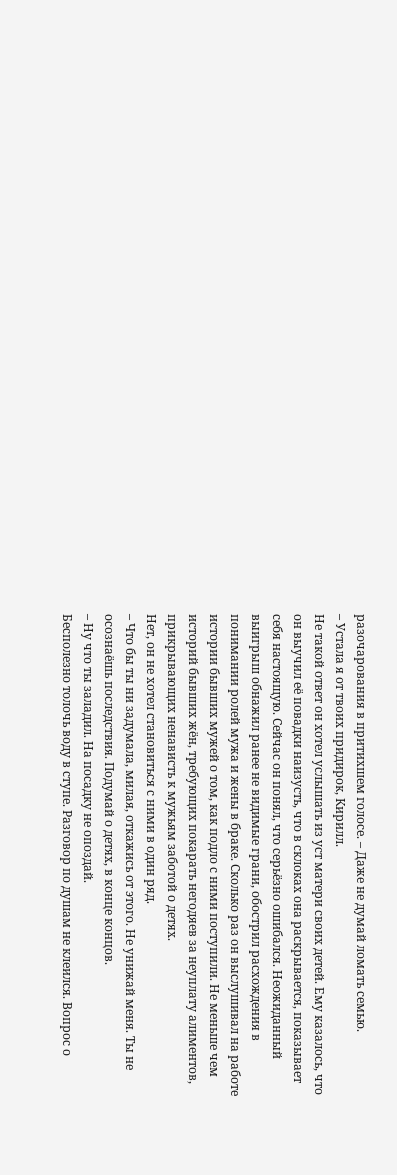разочарования в притихшем голосе. – Даже не думай ломать семью.
– Устала я от твоих придирок, Кирилл.
Не такой ответ он хотел услышать из уст матери своих детей. Ему казалось, что он выучил её повадки наизусть, что в склоках она раскрывается, показывает себя настоящую. Сейчас он понял, что серьёзно ошибался. Неожиданный выигрыш обнажил ранее не видимые грани, обострил расхождения в понимании ролей мужа и жены в браке. Сколько раз он выслушивал на работе истории бывших мужей о том, как подло с ними поступили. Не меньше чем историй бывших жён, требующих покарать негодяев за неуплату алиментов, прикрывающих ненависть к мужьям заботой о детях.
Нет, он не хотел становиться с ними в один ряд.
– Что бы ты ни задумала, милая, откажись от этого. Не унижай меня. Ты не осознаёшь последствия. Подумай о детях, в конце концов.
– Ну что ты заладил. На посадку не опоздай.
Бесполезно толочь воду в ступе. Разговор по душам не клеился. Вопрос о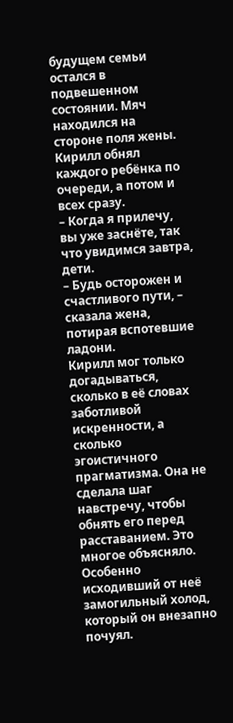будущем семьи остался в подвешенном состоянии. Мяч находился на стороне поля жены.
Кирилл обнял каждого ребёнка по очереди, а потом и всех сразу.
– Когда я прилечу, вы уже заснёте, так что увидимся завтра, дети.
– Будь осторожен и счастливого пути, – сказала жена, потирая вспотевшие ладони.
Кирилл мог только догадываться, сколько в её словах заботливой искренности, а сколько эгоистичного прагматизма. Она не сделала шаг навстречу, чтобы обнять его перед расставанием. Это многое объясняло. Особенно исходивший от неё замогильный холод, который он внезапно почуял.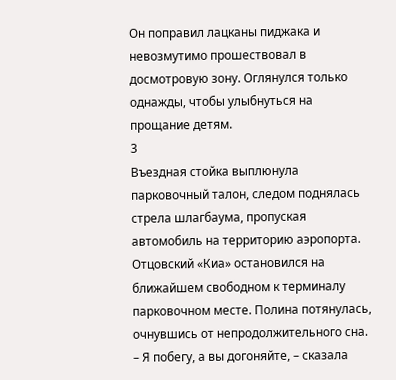Он поправил лацканы пиджака и невозмутимо прошествовал в досмотровую зону. Оглянулся только однажды, чтобы улыбнуться на прощание детям.
3
Въездная стойка выплюнула парковочный талон, следом поднялась стрела шлагбаума, пропуская автомобиль на территорию аэропорта. Отцовский «Киа» остановился на ближайшем свободном к терминалу парковочном месте. Полина потянулась, очнувшись от непродолжительного сна.
– Я побегу, а вы догоняйте, – сказала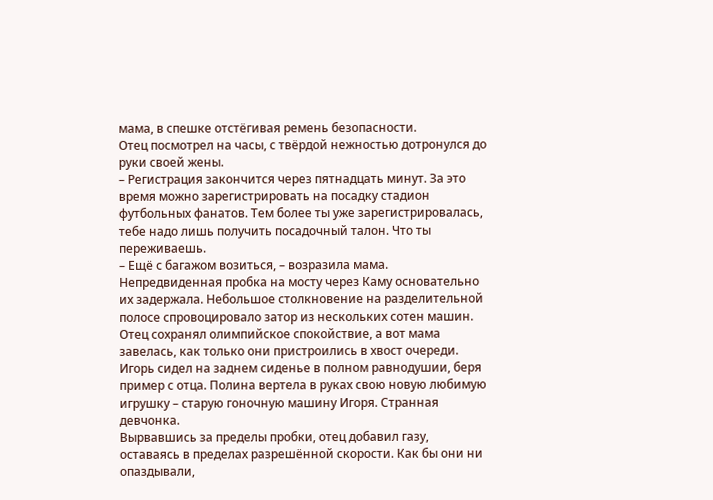мама, в спешке отстёгивая ремень безопасности.
Отец посмотрел на часы, с твёрдой нежностью дотронулся до руки своей жены.
– Регистрация закончится через пятнадцать минут. За это время можно зарегистрировать на посадку стадион футбольных фанатов. Тем более ты уже зарегистрировалась, тебе надо лишь получить посадочный талон. Что ты переживаешь.
– Ещё с багажом возиться, – возразила мама.
Непредвиденная пробка на мосту через Каму основательно их задержала. Небольшое столкновение на разделительной полосе спровоцировало затор из нескольких сотен машин. Отец сохранял олимпийское спокойствие, а вот мама завелась, как только они пристроились в хвост очереди. Игорь сидел на заднем сиденье в полном равнодушии, беря пример с отца. Полина вертела в руках свою новую любимую игрушку – старую гоночную машину Игоря. Странная девчонка.
Вырвавшись за пределы пробки, отец добавил газу, оставаясь в пределах разрешённой скорости. Как бы они ни опаздывали,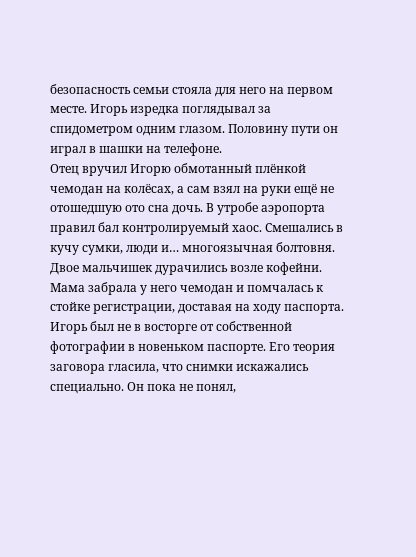безопасность семьи стояла для него на первом месте. Игорь изредка поглядывал за спидометром одним глазом. Половину пути он играл в шашки на телефоне.
Отец вручил Игорю обмотанный плёнкой чемодан на колёсах, а сам взял на руки ещё не отошедшую ото сна дочь. В утробе аэропорта правил бал контролируемый хаос. Смешались в кучу сумки, люди и… многоязычная болтовня. Двое мальчишек дурачились возле кофейни. Мама забрала у него чемодан и помчалась к стойке регистрации, доставая на ходу паспорта. Игорь был не в восторге от собственной фотографии в новеньком паспорте. Его теория заговора гласила, что снимки искажались специально. Он пока не понял,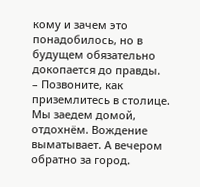кому и зачем это понадобилось, но в будущем обязательно докопается до правды.
– Позвоните, как приземлитесь в столице. Мы заедем домой, отдохнём. Вождение выматывает. А вечером обратно за город.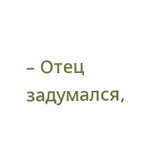– Отец задумался,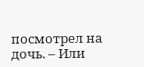посмотрел на дочь. – Или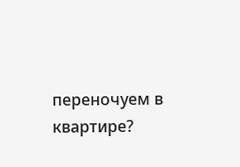переночуем в квартире?